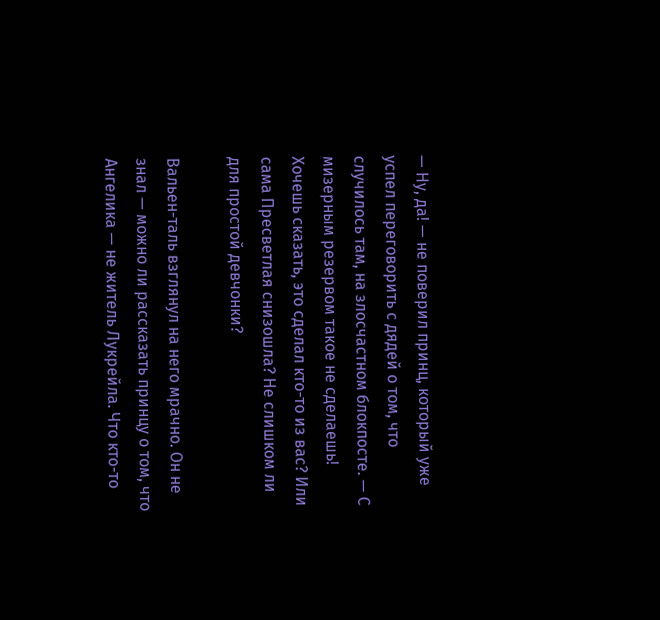— Ну, да! — не поверил принц, который уже успел переговорить с дядей о том, что случилось там, на злосчастном блокпосте. — С мизерным резервом такое не сделаешь! Хочешь сказать, это сделал кто-то из вас? Или сама Пресветлая снизошла? Не слишком ли для простой девчонки?

Вальен-таль взглянул на него мрачно. Он не знал — можно ли рассказать принцу о том, что Ангелика — не житель Лукрейла. Что кто-то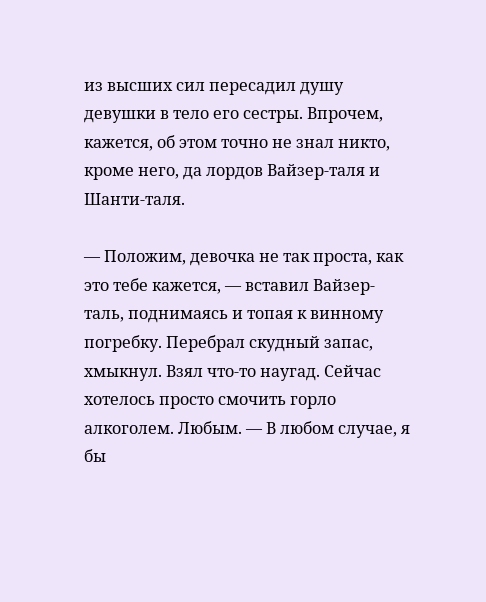из высших сил пересадил душу девушки в тело его сестры. Впрочем, кажется, об этом точно не знал никто, кроме него, да лордов Вайзер-таля и Шанти-таля.

— Положим, девочка не так проста, как это тебе кажется, — вставил Вайзер-таль, поднимаясь и топая к винному погребку. Перебрал скудный запас, хмыкнул. Взял что-то наугад. Сейчас хотелось просто смочить горло алкоголем. Любым. — В любом случае, я бы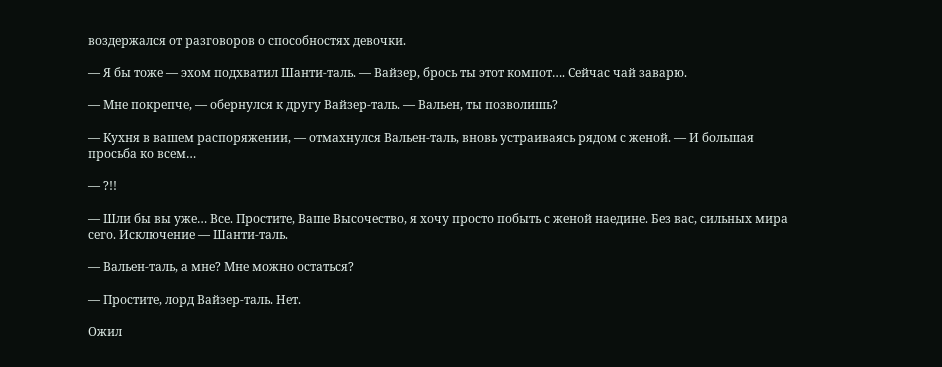воздержался от разговоров о способностях девочки.

— Я бы тоже — эхом подхватил Шанти-таль. — Вайзер, брось ты этот компот…. Сейчас чай заварю.

— Мне покрепче, — обернулся к другу Вайзер-таль. — Вальен, ты позволишь?

— Кухня в вашем распоряжении, — отмахнулся Вальен-таль, вновь устраиваясь рядом с женой. — И большая просьба ко всем…

— ?!!

— Шли бы вы уже… Все. Простите, Ваше Высочество, я хочу просто побыть с женой наедине. Без вас, сильных мира сего. Исключение — Шанти-таль.

— Вальен-таль, а мне? Мне можно остаться?

— Простите, лорд Вайзер-таль. Нет.

Ожил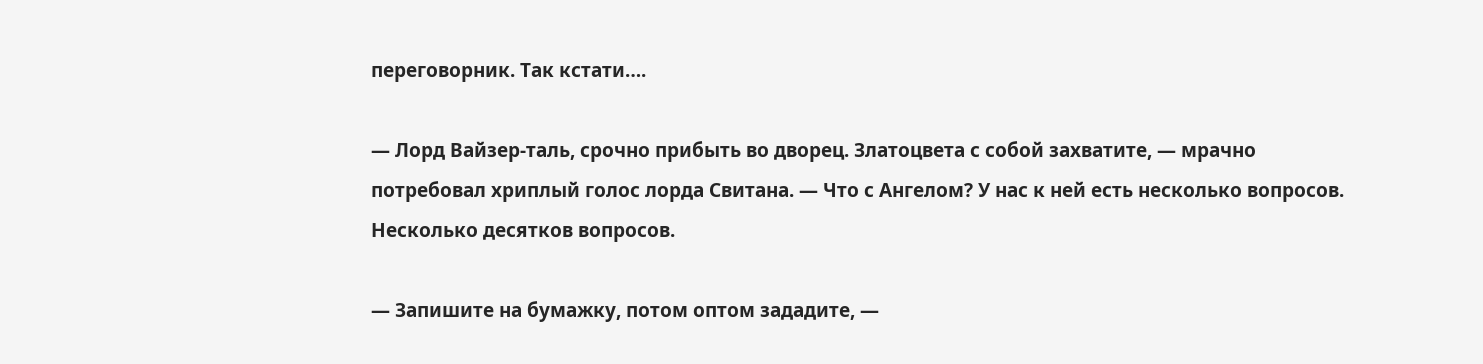переговорник. Так кстати….

— Лорд Вайзер-таль, срочно прибыть во дворец. Златоцвета с собой захватите, — мрачно потребовал хриплый голос лорда Свитана. — Что с Ангелом? У нас к ней есть несколько вопросов. Несколько десятков вопросов.

— Запишите на бумажку, потом оптом зададите, —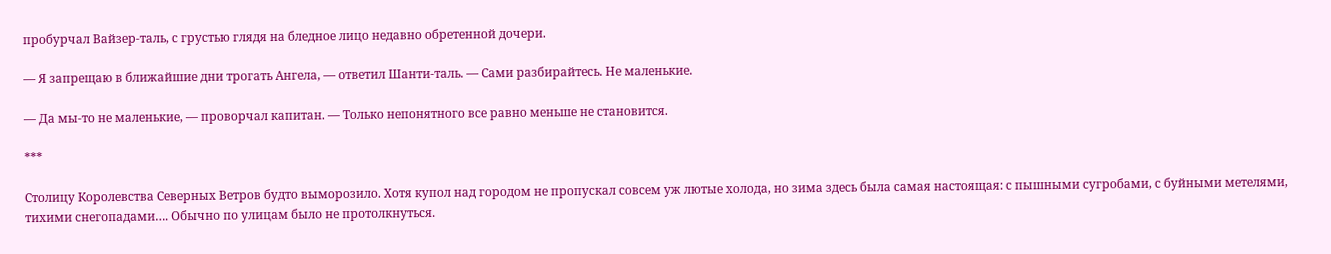пробурчал Вайзер-таль, с грустью глядя на бледное лицо недавно обретенной дочери.

— Я запрещаю в ближайшие дни трогать Ангела, — ответил Шанти-таль. — Сами разбирайтесь. Не маленькие.

— Да мы-то не маленькие, — проворчал капитан. — Только непонятного все равно меньше не становится.

***

Столицу Королевства Северных Ветров будто выморозило. Хотя купол над городом не пропускал совсем уж лютые холода, но зима здесь была самая настоящая: с пышными сугробами, с буйными метелями, тихими снегопадами…. Обычно по улицам было не протолкнуться.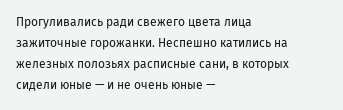Прогуливались ради свежего цвета лица зажиточные горожанки. Неспешно катились на железных полозьях расписные сани, в которых сидели юные — и не очень юные —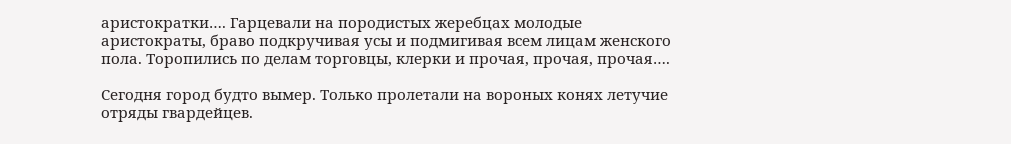аристократки…. Гарцевали на породистых жеребцах молодые аристократы, браво подкручивая усы и подмигивая всем лицам женского пола. Торопились по делам торговцы, клерки и прочая, прочая, прочая….

Сегодня город будто вымер. Только пролетали на вороных конях летучие отряды гвардейцев.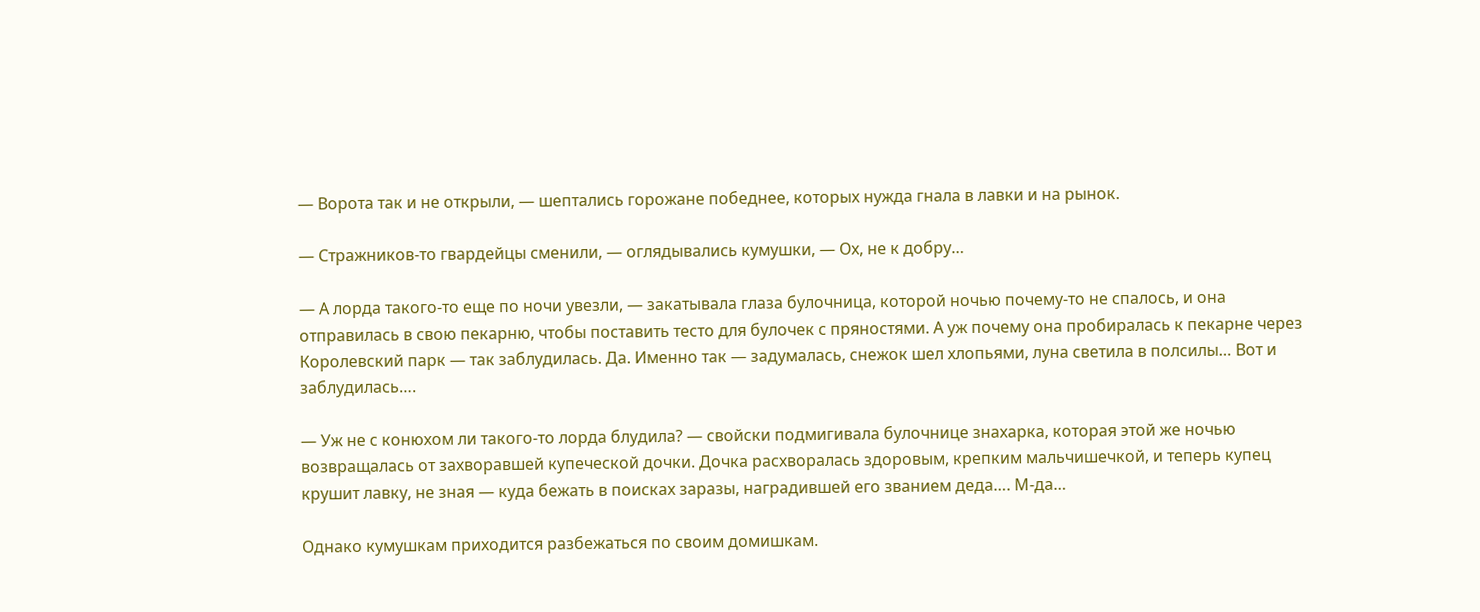— Ворота так и не открыли, — шептались горожане победнее, которых нужда гнала в лавки и на рынок.

— Стражников-то гвардейцы сменили, — оглядывались кумушки, — Ох, не к добру…

— А лорда такого-то еще по ночи увезли, — закатывала глаза булочница, которой ночью почему-то не спалось, и она отправилась в свою пекарню, чтобы поставить тесто для булочек с пряностями. А уж почему она пробиралась к пекарне через Королевский парк — так заблудилась. Да. Именно так — задумалась, снежок шел хлопьями, луна светила в полсилы… Вот и заблудилась….

— Уж не с конюхом ли такого-то лорда блудила? — свойски подмигивала булочнице знахарка, которая этой же ночью возвращалась от захворавшей купеческой дочки. Дочка расхворалась здоровым, крепким мальчишечкой, и теперь купец крушит лавку, не зная — куда бежать в поисках заразы, наградившей его званием деда…. М-да…

Однако кумушкам приходится разбежаться по своим домишкам.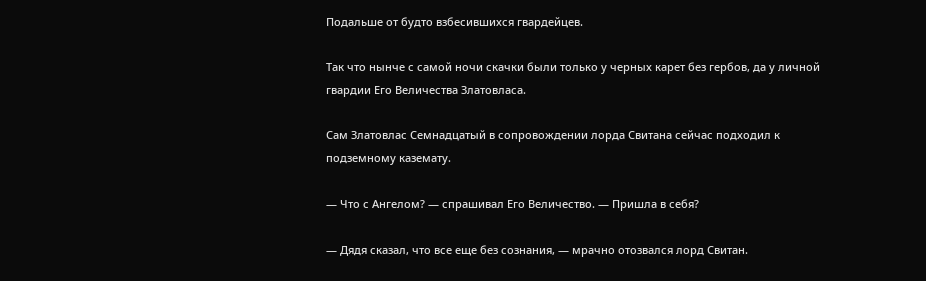Подальше от будто взбесившихся гвардейцев.

Так что нынче с самой ночи скачки были только у черных карет без гербов, да у личной гвардии Его Величества Златовласа.

Сам Златовлас Семнадцатый в сопровождении лорда Свитана сейчас подходил к подземному каземату.

— Что с Ангелом? — спрашивал Его Величество. — Пришла в себя?

— Дядя сказал, что все еще без сознания, — мрачно отозвался лорд Свитан.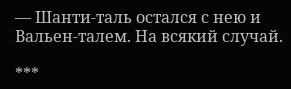— Шанти-таль остался с нею и Вальен-талем. На всякий случай.

***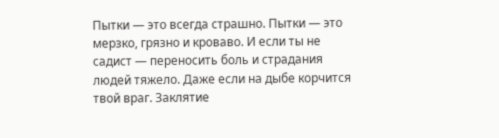Пытки — это всегда страшно. Пытки — это мерзко, грязно и кроваво. И если ты не садист — переносить боль и страдания людей тяжело. Даже если на дыбе корчится твой враг. Заклятие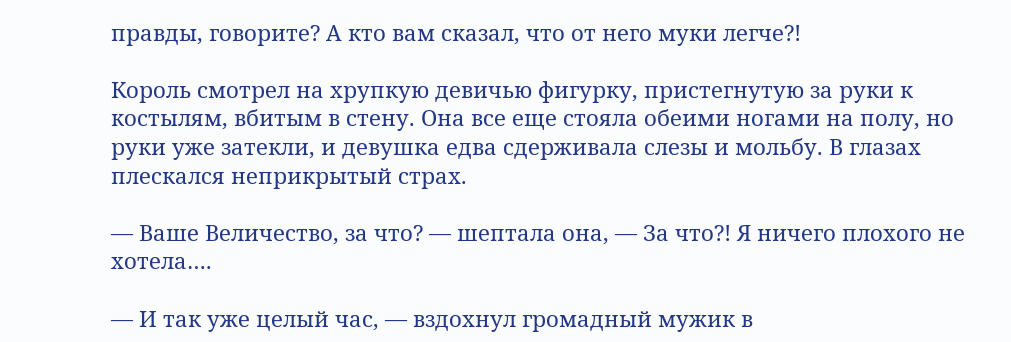правды, говорите? А кто вам сказал, что от него муки легче?!

Король смотрел на хрупкую девичью фигурку, пристегнутую за руки к костылям, вбитым в стену. Она все еще стояла обеими ногами на полу, но руки уже затекли, и девушка едва сдерживала слезы и мольбу. В глазах плескался неприкрытый страх.

— Ваше Величество, за что? — шептала она, — За что?! Я ничего плохого не хотела….

— И так уже целый час, — вздохнул громадный мужик в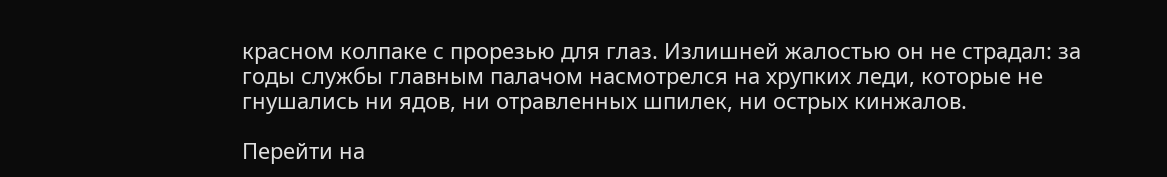красном колпаке с прорезью для глаз. Излишней жалостью он не страдал: за годы службы главным палачом насмотрелся на хрупких леди, которые не гнушались ни ядов, ни отравленных шпилек, ни острых кинжалов.

Перейти на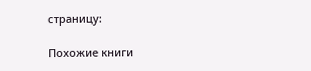страницу:

Похожие книги